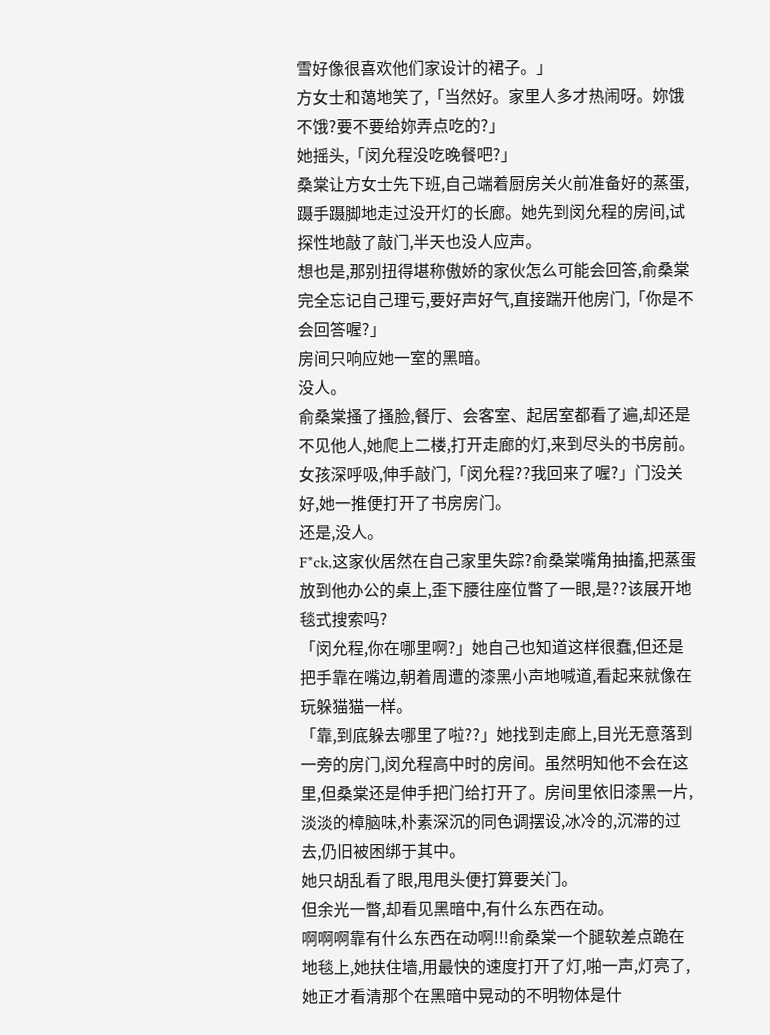雪好像很喜欢他们家设计的裙子。」
方女士和蔼地笑了,「当然好。家里人多才热闹呀。妳饿不饿?要不要给妳弄点吃的?」
她摇头,「闵允程没吃晚餐吧?」
桑棠让方女士先下班,自己端着厨房关火前准备好的蒸蛋,蹑手蹑脚地走过没开灯的长廊。她先到闵允程的房间,试探性地敲了敲门,半天也没人应声。
想也是,那别扭得堪称傲娇的家伙怎么可能会回答,俞桑棠完全忘记自己理亏,要好声好气,直接踹开他房门,「你是不会回答喔?」
房间只响应她一室的黑暗。
没人。
俞桑棠搔了搔脸,餐厅、会客室、起居室都看了遍,却还是不见他人,她爬上二楼,打开走廊的灯,来到尽头的书房前。
女孩深呼吸,伸手敲门,「闵允程??我回来了喔?」门没关好,她一推便打开了书房房门。
还是,没人。
F*ck,这家伙居然在自己家里失踪?俞桑棠嘴角抽搐,把蒸蛋放到他办公的桌上,歪下腰往座位瞥了一眼,是??该展开地毯式搜索吗?
「闵允程,你在哪里啊?」她自己也知道这样很蠢,但还是把手靠在嘴边,朝着周遭的漆黑小声地喊道,看起来就像在玩躲猫猫一样。
「靠,到底躲去哪里了啦??」她找到走廊上,目光无意落到一旁的房门,闵允程高中时的房间。虽然明知他不会在这里,但桑棠还是伸手把门给打开了。房间里依旧漆黑一片,淡淡的樟脑味,朴素深沉的同色调摆设,冰冷的,沉滞的过去,仍旧被困绑于其中。
她只胡乱看了眼,甩甩头便打算要关门。
但余光一瞥,却看见黑暗中,有什么东西在动。
啊啊啊靠有什么东西在动啊!!!俞桑棠一个腿软差点跪在地毯上,她扶住墙,用最快的速度打开了灯,啪一声,灯亮了,她正才看清那个在黑暗中晃动的不明物体是什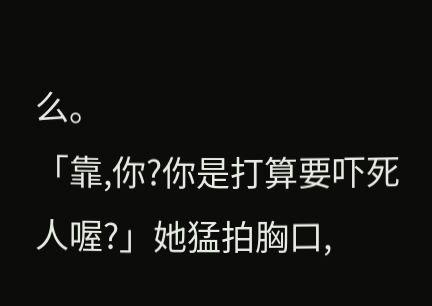么。
「靠,你?你是打算要吓死人喔?」她猛拍胸口,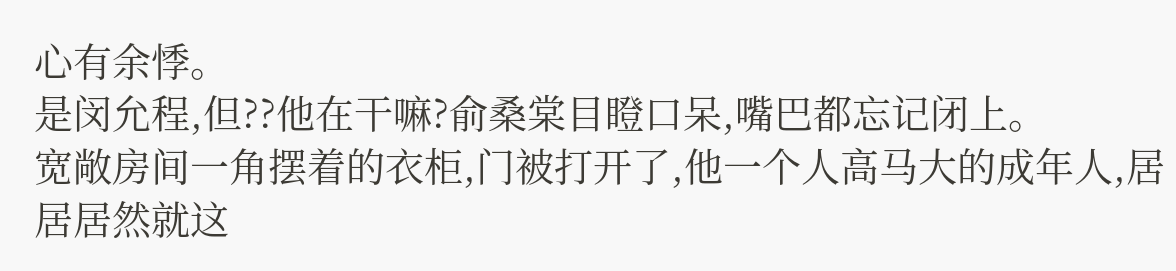心有余悸。
是闵允程,但??他在干嘛?俞桑棠目瞪口呆,嘴巴都忘记闭上。
宽敞房间一角摆着的衣柜,门被打开了,他一个人高马大的成年人,居居居然就这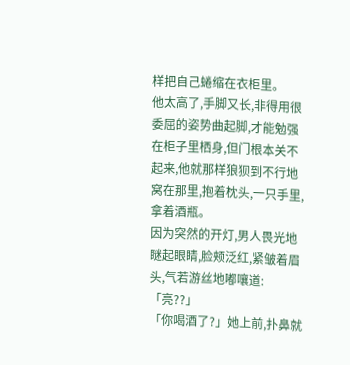样把自己蜷缩在衣柜里。
他太高了,手脚又长,非得用很委屈的姿势曲起脚,才能勉强在柜子里栖身,但门根本关不起来,他就那样狼狈到不行地窝在那里,抱着枕头,一只手里,拿着酒瓶。
因为突然的开灯,男人畏光地瞇起眼睛,脸颊泛红,紧皱着眉头,气若游丝地嘟嚷道:「亮??」
「你喝酒了?」她上前,扑鼻就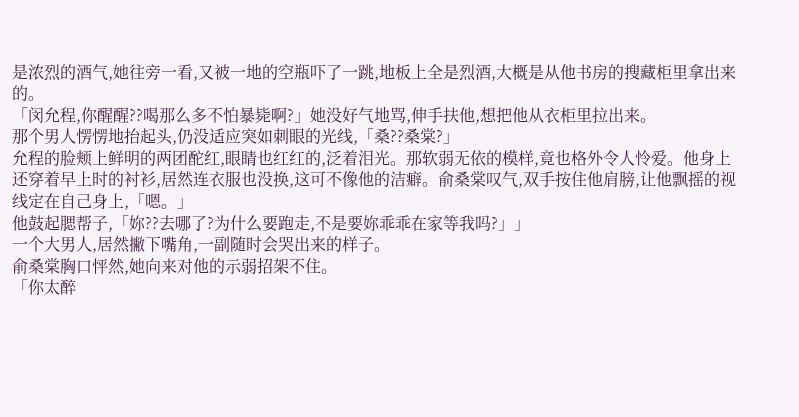是浓烈的酒气,她往旁一看,又被一地的空瓶吓了一跳,地板上全是烈酒,大概是从他书房的搜藏柜里拿出来的。
「闵允程,你醒醒??喝那么多不怕暴毙啊?」她没好气地骂,伸手扶他,想把他从衣柜里拉出来。
那个男人愣愣地抬起头,仍没适应突如刺眼的光线,「桑??桑棠?」
允程的脸颊上鲜明的两团酡红,眼睛也红红的,泛着泪光。那软弱无依的模样,竟也格外令人怜爱。他身上还穿着早上时的衬衫,居然连衣服也没换,这可不像他的洁癖。俞桑棠叹气,双手按住他肩膀,让他飘摇的视线定在自己身上,「嗯。」
他鼓起腮帮子,「妳??去哪了?为什么要跑走,不是要妳乖乖在家等我吗?」」
一个大男人,居然撇下嘴角,一副随时会哭出来的样子。
俞桑棠胸口怦然,她向来对他的示弱招架不住。
「你太醉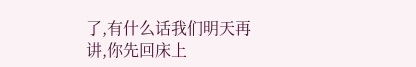了,有什么话我们明天再讲,你先回床上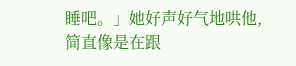睡吧。」她好声好气地哄他,简直像是在跟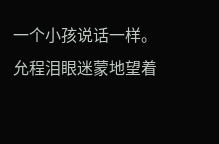一个小孩说话一样。
允程泪眼迷蒙地望着